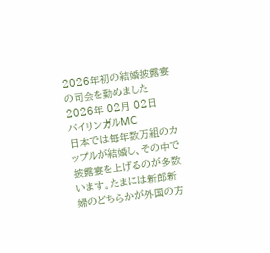2026年初の結婚披露宴の司会を勤めました
2026年 02月 02日
バイリンガルMC
日本では毎年数万組のカップルが結婚し、その中で披露宴を上げるのが多数います。たまには新郎新婦のどちらかが外国の方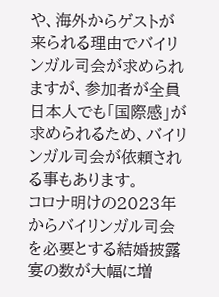や、海外からゲストが来られる理由でバイリンガル司会が求められますが、参加者が全員日本人でも「国際感」が求められるため、バイリンガル司会が依頼される事もあります。
コロナ明けの2023年からバイリンガル司会を必要とする結婚披露宴の数が大幅に増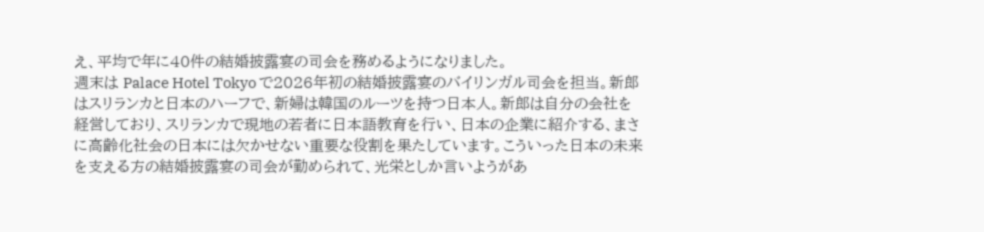え、平均で年に40件の結婚披露宴の司会を務めるようになりました。
週末は Palace Hotel Tokyo で2026年初の結婚披露宴のバイリンガル司会を担当。新郎はスリランカと日本のハーフで、新婦は韓国のルーツを持つ日本人。新郎は自分の会社を経営しており、スリランカで現地の若者に日本語教育を行い、日本の企業に紹介する、まさに高齢化社会の日本には欠かせない重要な役割を果たしています。こういった日本の未来を支える方の結婚披露宴の司会が勤められて、光栄としか言いようがあ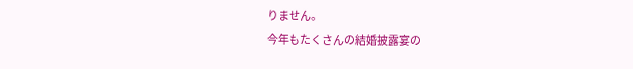りません。
今年もたくさんの結婚披露宴の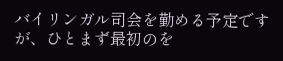バイリンガル司会を勤める予定ですが、ひとまず最初のを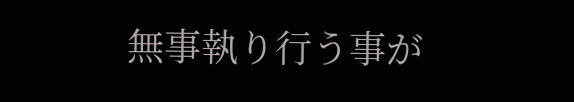無事執り行う事が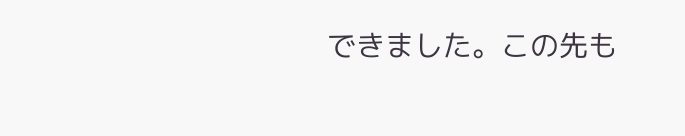できました。この先も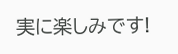実に楽しみです!